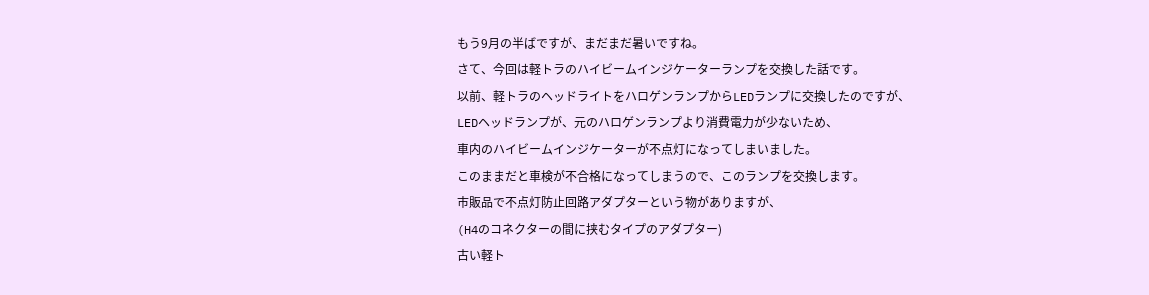もう9月の半ばですが、まだまだ暑いですね。
さて、今回は軽トラのハイビームインジケーターランプを交換した話です。
以前、軽トラのヘッドライトをハロゲンランプからLEDランプに交換したのですが、
LEDヘッドランプが、元のハロゲンランプより消費電力が少ないため、
車内のハイビームインジケーターが不点灯になってしまいました。
このままだと車検が不合格になってしまうので、このランプを交換します。
市販品で不点灯防止回路アダプターという物がありますが、
(H4のコネクターの間に挟むタイプのアダプター)
古い軽ト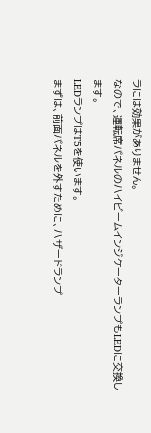ラには効果がありません。
なので、運転席パネルのハイビームインジケーターランプもLEDに交換します。
LEDランプはT5を使います。
まずは、前面パネルを外すために、ハザードランプ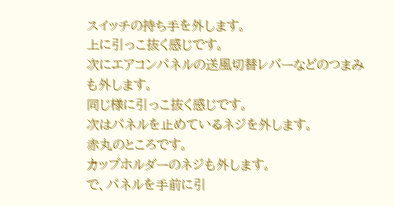スイッチの持ち手を外します。
上に引っこ抜く感じです。
次にエアコンパネルの送風切替レバーなどのつまみも外します。
同じ様に引っこ抜く感じです。
次はパネルを止めているネジを外します。
赤丸のところです。
カップホルダーのネジも外します。
で、パネルを手前に引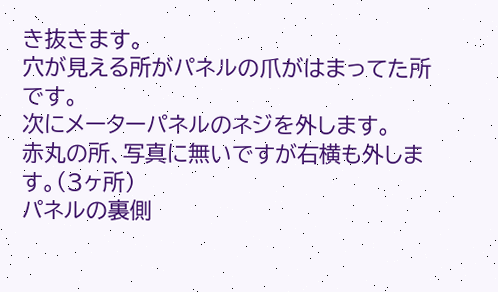き抜きます。
穴が見える所がパネルの爪がはまってた所です。
次にメーターパネルのネジを外します。
赤丸の所、写真に無いですが右横も外します。(3ヶ所)
パネルの裏側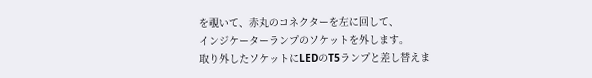を覗いて、赤丸のコネクターを左に回して、
インジケーターランプのソケットを外します。
取り外したソケットにLEDのT5ランプと差し替えま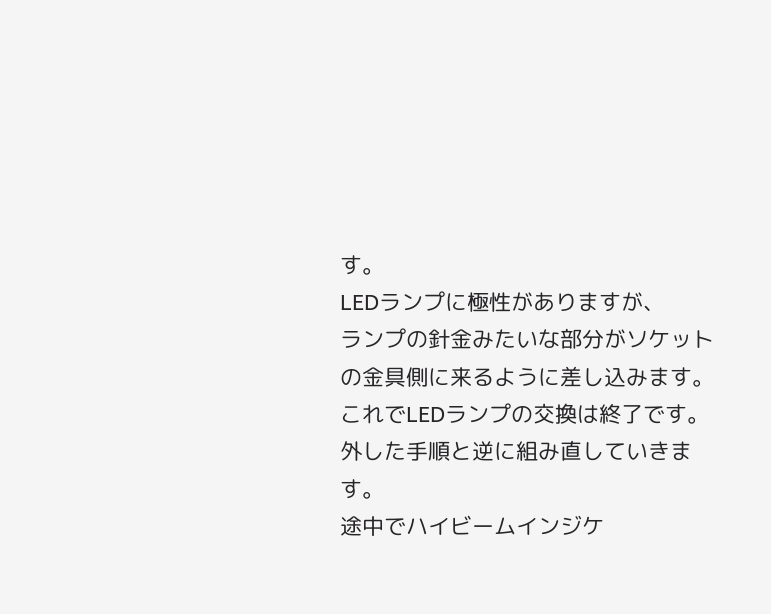す。
LEDランプに極性がありますが、
ランプの針金みたいな部分がソケットの金具側に来るように差し込みます。
これでLEDランプの交換は終了です。
外した手順と逆に組み直していきます。
途中でハイビームインジケ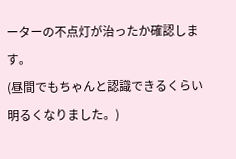ーターの不点灯が治ったか確認します。
(昼間でもちゃんと認識できるくらい明るくなりました。)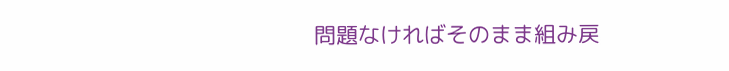問題なければそのまま組み戻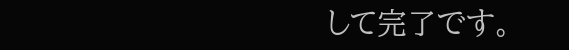して完了です。